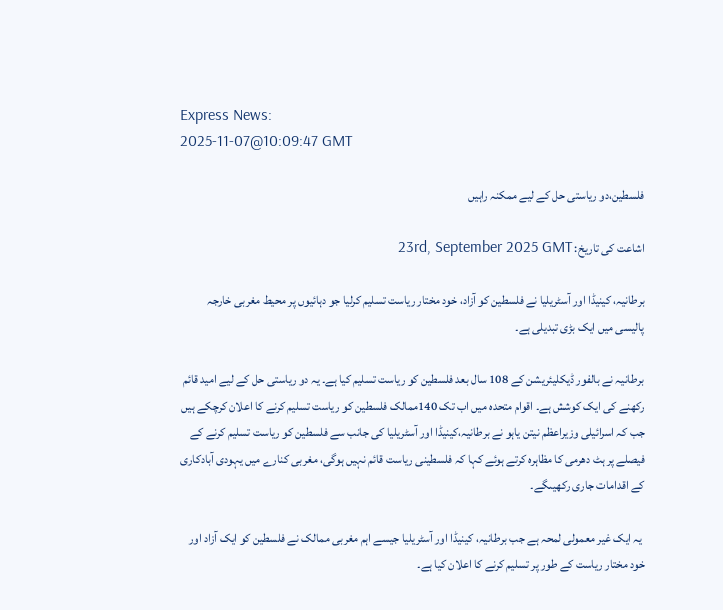Express News:
2025-11-07@10:09:47 GMT

فلسطین،دو ریاستی حل کے لیے ممکنہ راہیں

اشاعت کی تاریخ: 23rd, September 2025 GMT

برطانیہ، کینیڈا اور آسٹریلیا نے فلسطین کو آزاد، خود مختار ریاست تسلیم کرلیا جو دہائیوں پر محیط مغربی خارجہ پالیسی میں ایک بڑی تبدیلی ہے۔

برطانیہ نے بالفور ڈیکلیئریشن کے 108 سال بعد فلسطین کو ریاست تسلیم کیا ہے۔ یہ دو ریاستی حل کے لیے امید قائم رکھنے کی ایک کوشش ہے۔ اقوام متحدہ میں اب تک 140ممالک فلسطین کو ریاست تسلیم کرنے کا اعلان کرچکے ہیں جب کہ اسرائیلی وزیراعظم نیتن یاہو نے برطانیہ،کینیڈا اور آسٹریلیا کی جانب سے فلسطین کو ریاست تسلیم کرنے کے فیصلے پر ہٹ دھرمی کا مظاہرہ کرتے ہوئے کہا کہ فلسطینی ریاست قائم نہیں ہوگی، مغربی کنارے میں یہودی آبادکاری کے اقدامات جاری رکھیںگے۔

 یہ ایک غیر معمولی لمحہ ہے جب برطانیہ، کینیڈا اور آسٹریلیا جیسے اہم مغربی ممالک نے فلسطین کو ایک آزاد اور خود مختار ریاست کے طور پر تسلیم کرنے کا اعلان کیا ہے۔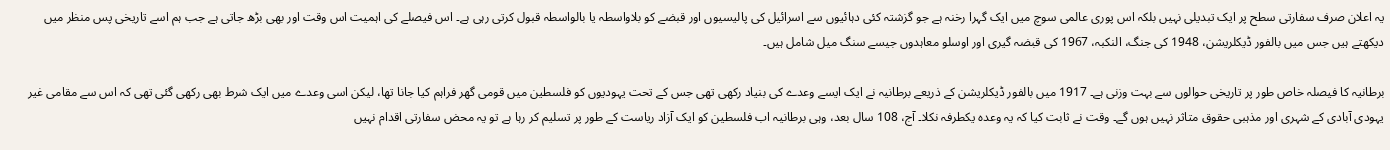یہ اعلان صرف سفارتی سطح پر ایک تبدیلی نہیں بلکہ اس پوری عالمی سوچ میں ایک گہرا رخنہ ہے جو گزشتہ کئی دہائیوں سے اسرائیل کی پالیسیوں اور قبضے کو بلاواسطہ یا بالواسطہ قبول کرتی رہی ہے۔ اس فیصلے کی اہمیت اس وقت اور بھی بڑھ جاتی ہے جب ہم اسے تاریخی پس منظر میں دیکھتے ہیں جس میں بالفور ڈیکلریشن، 1948 کی جنگ، النکبہ، 1967 کی قبضہ گیری اور اوسلو معاہدوں جیسے سنگ میل شامل ہیں۔

برطانیہ کا فیصلہ خاص طور پر تاریخی حوالوں سے بہت وزنی ہے۔ 1917 میں بالفور ڈیکلریشن کے ذریعے برطانیہ نے ایک ایسے وعدے کی بنیاد رکھی تھی جس کے تحت یہودیوں کو فلسطین میں قومی گھر فراہم کیا جانا تھا، لیکن اسی وعدے میں ایک شرط بھی رکھی گئی تھی کہ اس سے مقامی غیر یہودی آبادی کے شہری اور مذہبی حقوق متاثر نہیں ہوں گے۔ وقت نے ثابت کیا کہ یہ وعدہ یکطرفہ نکلا۔ آج، 108 سال بعد، وہی برطانیہ اب فلسطین کو ایک آزاد ریاست کے طور پر تسلیم کر رہا ہے تو یہ محض سفارتی اقدام نہیں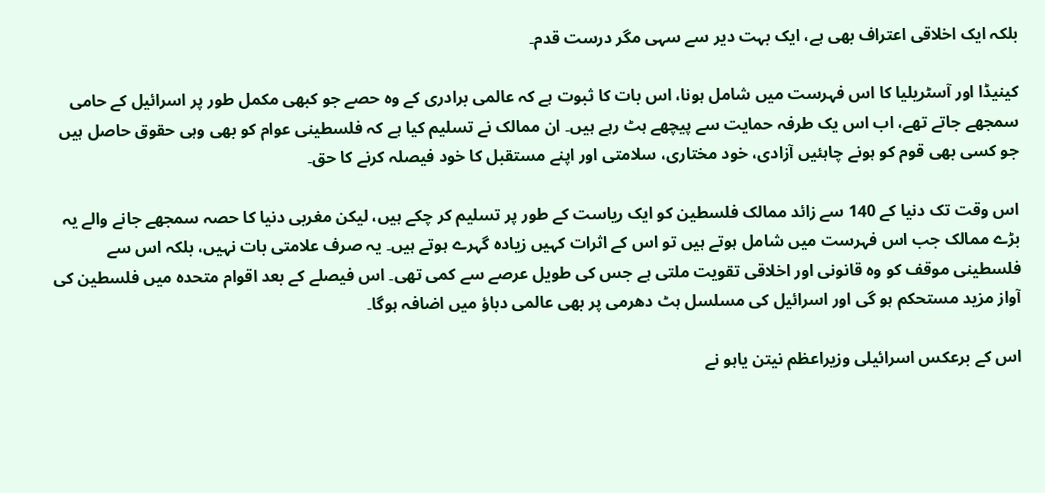بلکہ ایک اخلاقی اعتراف بھی ہے، ایک بہت دیر سے سہی مگر درست قدم۔

کینیڈا اور آسٹریلیا کا اس فہرست میں شامل ہونا، اس بات کا ثبوت ہے کہ عالمی برادری کے وہ حصے جو کبھی مکمل طور پر اسرائیل کے حامی سمجھے جاتے تھے، اب اس یک طرفہ حمایت سے پیچھے ہٹ رہے ہیں۔ ان ممالک نے تسلیم کیا ہے کہ فلسطینی عوام کو بھی وہی حقوق حاصل ہیں جو کسی بھی قوم کو ہونے چاہئیں آزادی، خود مختاری، سلامتی اور اپنے مستقبل کا خود فیصلہ کرنے کا حق۔

اس وقت تک دنیا کے 140 سے زائد ممالک فلسطین کو ایک ریاست کے طور پر تسلیم کر چکے ہیں، لیکن مغربی دنیا کا حصہ سمجھے جانے والے یہ بڑے ممالک جب اس فہرست میں شامل ہوتے ہیں تو اس کے اثرات کہیں زیادہ گہرے ہوتے ہیں۔ یہ صرف علامتی بات نہیں، بلکہ اس سے فلسطینی موقف کو وہ قانونی اور اخلاقی تقویت ملتی ہے جس کی طویل عرصے سے کمی تھی۔ اس فیصلے کے بعد اقوام متحدہ میں فلسطین کی آواز مزید مستحکم ہو گی اور اسرائیل کی مسلسل ہٹ دھرمی پر بھی عالمی دباؤ میں اضافہ ہوگا۔

اس کے برعکس اسرائیلی وزیراعظم نیتن یاہو نے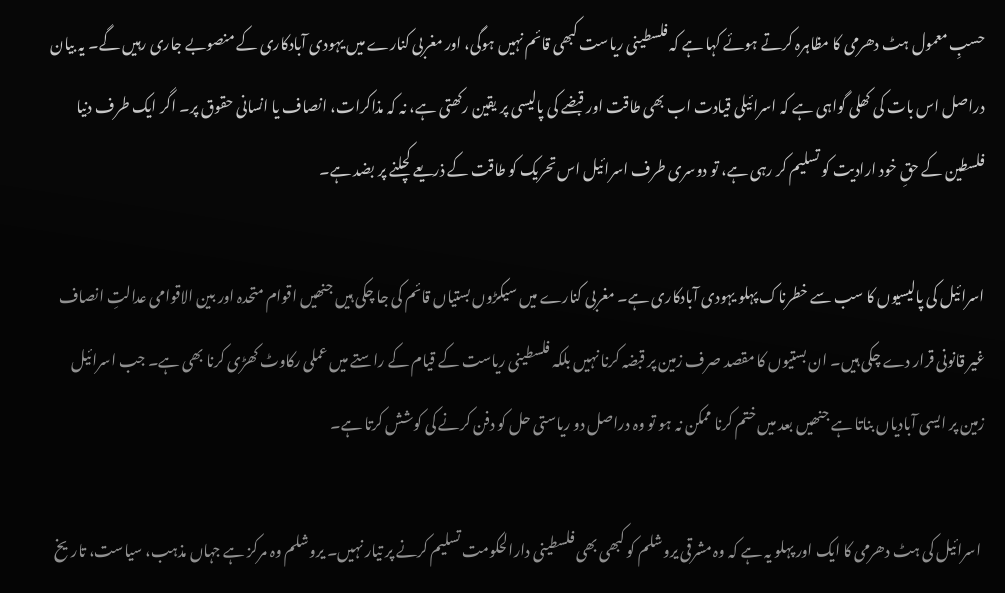حسبِ معمول ہٹ دھرمی کا مظاہرہ کرتے ہوئے کہا ہے کہ فلسطینی ریاست کبھی قائم نہیں ہوگی، اور مغربی کنارے میں یہودی آبادکاری کے منصوبے جاری رہیں گے۔ یہ بیان دراصل اس بات کی کھلی گواہی ہے کہ اسرائیلی قیادت اب بھی طاقت اور قبضے کی پالیسی پر یقین رکھتی ہے، نہ کہ مذاکرات، انصاف یا انسانی حقوق پر۔ اگر ایک طرف دنیا فلسطین کے حقِ خود ارادیت کو تسلیم کر رہی ہے، تو دوسری طرف اسرائیل اس تحریک کو طاقت کے ذریعے کچلنے پر بضد ہے۔

اسرائیل کی پالیسیوں کا سب سے خطرناک پہلو یہودی آبادکاری ہے۔ مغربی کنارے میں سیکڑوں بستیاں قائم کی جا چکی ہیں جنھیں اقوام متحدہ اور بین الاقوامی عدالتِ انصاف غیر قانونی قرار دے چکی ہیں۔ ان بستیوں کا مقصد صرف زمین پر قبضہ کرنا نہیں بلکہ فلسطینی ریاست کے قیام کے راستے میں عملی رکاوٹ کھڑی کرنا بھی ہے۔ جب اسرائیل زمین پر ایسی آبادیاں بناتا ہے جنھیں بعد میں ختم کرنا ممکن نہ ہو تو وہ دراصل دو ریاستی حل کو دفن کرنے کی کوشش کرتا ہے۔

 اسرائیل کی ہٹ دھرمی کا ایک اور پہلو یہ ہے کہ وہ مشرقی یروشلم کو کبھی بھی فلسطینی دارالحکومت تسلیم کرنے پر تیار نہیں۔ یروشلم وہ مرکز ہے جہاں مذہب، سیاست، تاریخ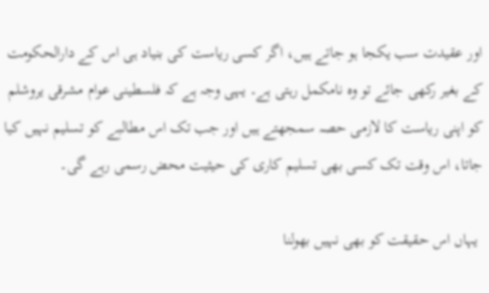اور عقیدت سب یکجا ہو جاتے ہیں، اگر کسی ریاست کی بنیاد ہی اس کے دارالحکومت کے بغیر رکھی جائے تو وہ نامکمل رہتی ہے۔ یہی وجہ ہے کہ فلسطینی عوام مشرقی یروشلم کو اپنی ریاست کا لازمی حصہ سمجھتے ہیں اور جب تک اس مطالبے کو تسلیم نہیں کیا جاتا، اس وقت تک کسی بھی تسلیم کاری کی حیثیت محض رسمی رہے گی۔

 یہاں اس حقیقت کو بھی نہیں بھولنا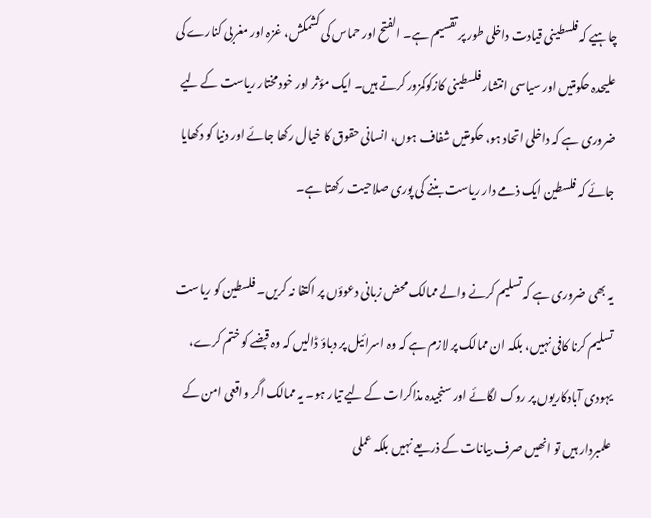چاہیے کہ فلسطینی قیادت داخلی طور پر تقسیم ہے۔ الفتح اور حماس کی کشمکش، غزہ اور مغربی کنارے کی علیحدہ حکومتیں اور سیاسی انتشار فلسطینی کازکوکمزور کرتے ہیں۔ ایک مؤثر اور خود مختار ریاست کے لیے ضروری ہے کہ داخلی اتحاد ہو، حکومتیں شفاف ہوں، انسانی حقوق کا خیال رکھا جائے اور دنیا کو دکھایا جائے کہ فلسطین ایک ذمے دار ریاست بننے کی پوری صلاحیت رکھتا ہے۔

یہ بھی ضروری ہے کہ تسلیم کرنے والے ممالک محض زبانی دعوؤں پر اکتفا نہ کریں۔ فلسطین کو ریاست تسلیم کرنا کافی نہیں، بلکہ ان ممالک پر لازم ہے کہ وہ اسرائیل پر دباؤ ڈالیں کہ وہ قبضے کو ختم کرے، یہودی آبادکاریوں پر روک لگائے اور سنجیدہ مذاکرات کے لیے تیار ہو۔ یہ ممالک اگر واقعی امن کے علمبردار ہیں تو انھیں صرف بیانات کے ذریعے نہیں بلکہ عملی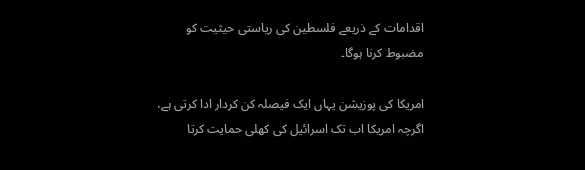اقدامات کے ذریعے فلسطین کی ریاستی حیثیت کو مضبوط کرنا ہوگا۔

امریکا کی پوزیشن یہاں ایک فیصلہ کن کردار ادا کرتی ہے، اگرچہ امریکا اب تک اسرائیل کی کھلی حمایت کرتا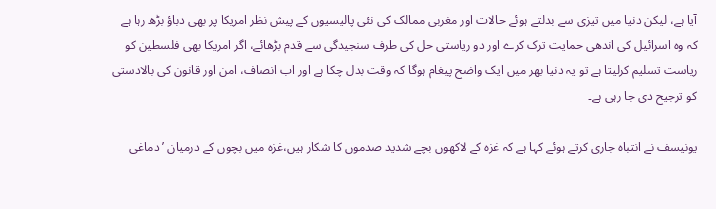آیا ہے، لیکن دنیا میں تیزی سے بدلتے ہوئے حالات اور مغربی ممالک کی نئی پالیسیوں کے پیش نظر امریکا پر بھی دباؤ بڑھ رہا ہے کہ وہ اسرائیل کی اندھی حمایت ترک کرے اور دو ریاستی حل کی طرف سنجیدگی سے قدم بڑھائے، اگر امریکا بھی فلسطین کو ریاست تسلیم کرلیتا ہے تو یہ دنیا بھر میں ایک واضح پیغام ہوگا کہ وقت بدل چکا ہے اور اب انصاف، امن اور قانون کی بالادستی کو ترجیح دی جا رہی ہے۔

یونیسف نے انتباہ جاری کرتے ہوئے کہا ہے کہ غزہ کے لاکھوں بچے شدید صدموں کا شکار ہیں،غزہ میں بچوں کے درمیان ’دماغی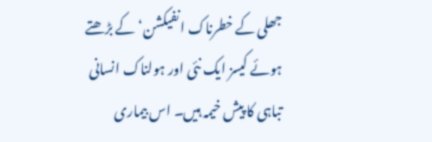جھلی کے خطرناک انفیکشن‘ کے بڑھتے ہوئے کیسز ایک نئی اور ہولناک انسانی تباہی کا پیش خیمہ ہیں۔ اس بیماری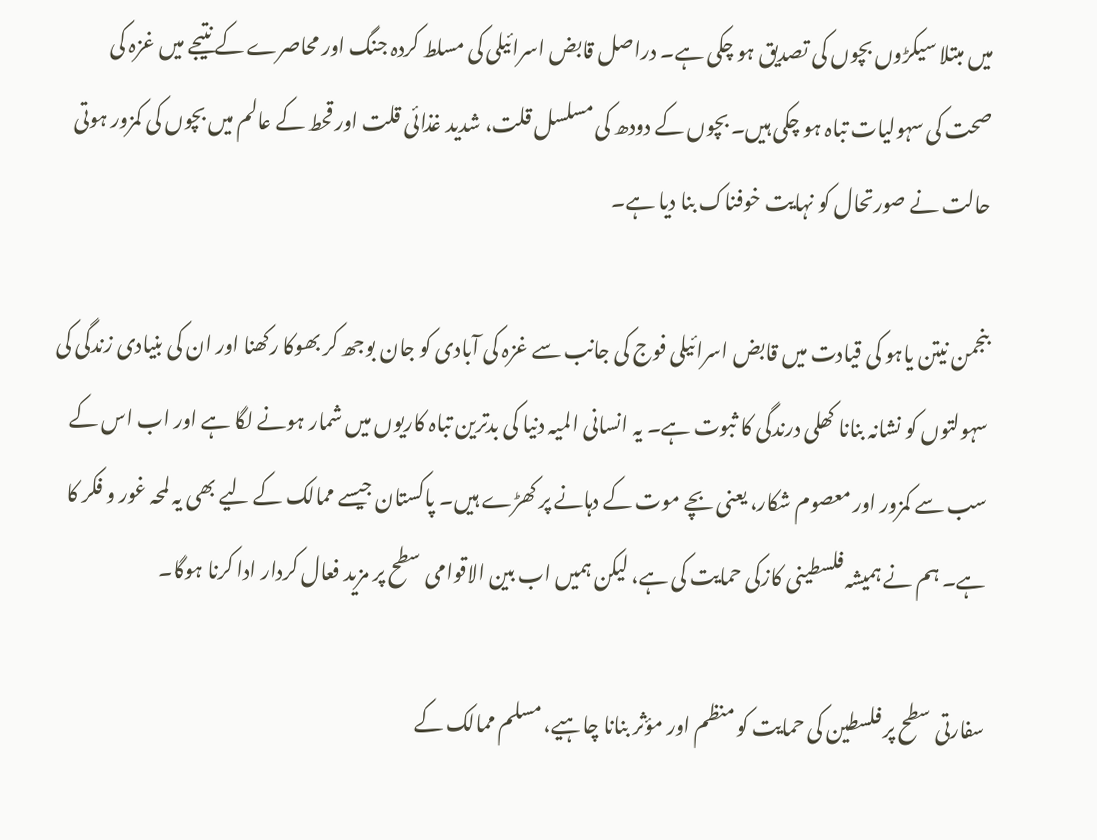میں مبتلا سیکڑوں بچوں کی تصدیق ہو چکی ہے۔ دراصل قابض اسرائیلی کی مسلط کردہ جنگ اور محاصرے کے نتیجے میں غزہ کی صحت کی سہولیات تباہ ہو چکی ہیں۔ بچوں کے دودھ کی مسلسل قلت، شدید غذائی قلت اور قحط کے عالم میں بچوں کی کمزور ہوتی حالت نے صورتحال کو نہایت خوفناک بنا دیا ہے۔

بنجمن نیتن یاہو کی قیادت میں قابض اسرائیلی فوج کی جانب سے غزہ کی آبادی کو جان بوجھ کر بھوکا رکھنا اور ان کی بنیادی زندگی کی سہولتوں کو نشانہ بنانا کھلی درندگی کا ثبوت ہے۔ یہ انسانی المیہ دنیا کی بدترین تباہ کاریوں میں شمار ہونے لگا ہے اور اب اس کے سب سے کمزور اور معصوم شکار، یعنی بچے موت کے دہانے پر کھڑے ہیں۔ پاکستان جیسے ممالک کے لیے بھی یہ لمحہ غور و فکر کا ہے۔ ہم نے ہمیشہ فلسطینی کازکی حمایت کی ہے، لیکن ہمیں اب بین الاقوامی سطح پر مزید فعال کردار ادا کرنا ہوگا۔

سفارتی سطح پر فلسطین کی حمایت کو منظم اور مؤثر بنانا چاہیے، مسلم ممالک کے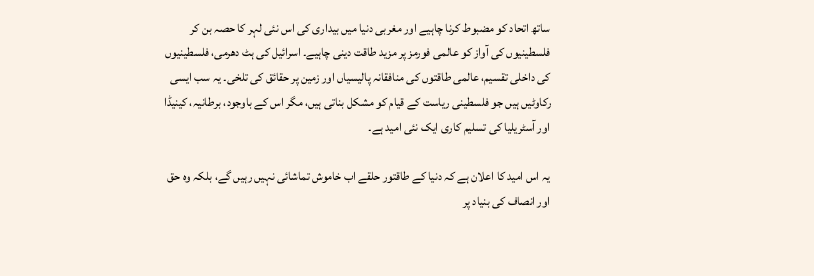ساتھ اتحاد کو مضبوط کرنا چاہیے اور مغربی دنیا میں بیداری کی اس نئی لہر کا حصہ بن کر فلسطینیوں کی آواز کو عالمی فورمز پر مزید طاقت دینی چاہیے۔ اسرائیل کی ہٹ دھرمی، فلسطینیوں کی داخلی تقسیم، عالمی طاقتوں کی منافقانہ پالیسیاں اور زمین پر حقائق کی تلخی۔ یہ سب ایسی رکاوٹیں ہیں جو فلسطینی ریاست کے قیام کو مشکل بناتی ہیں، مگر اس کے باوجود، برطانیہ، کینیڈا اور آسٹریلیا کی تسلیم کاری ایک نئی امید ہے۔

یہ اس امید کا اعلان ہے کہ دنیا کے طاقتور حلقے اب خاموش تماشائی نہیں رہیں گے، بلکہ وہ حق اور انصاف کی بنیاد پر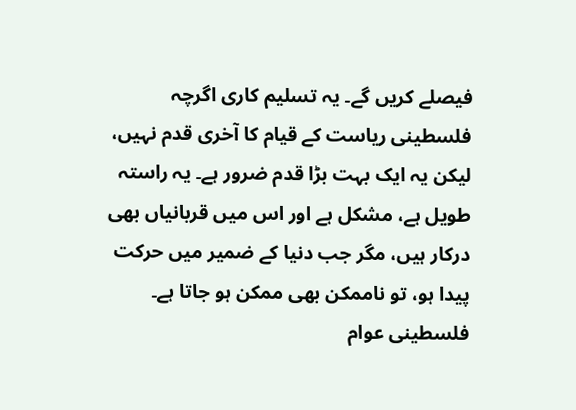فیصلے کریں گے۔ یہ تسلیم کاری اگرچہ فلسطینی ریاست کے قیام کا آخری قدم نہیں، لیکن یہ ایک بہت بڑا قدم ضرور ہے۔ یہ راستہ طویل ہے، مشکل ہے اور اس میں قربانیاں بھی درکار ہیں، مگر جب دنیا کے ضمیر میں حرکت پیدا ہو، تو ناممکن بھی ممکن ہو جاتا ہے۔ فلسطینی عوام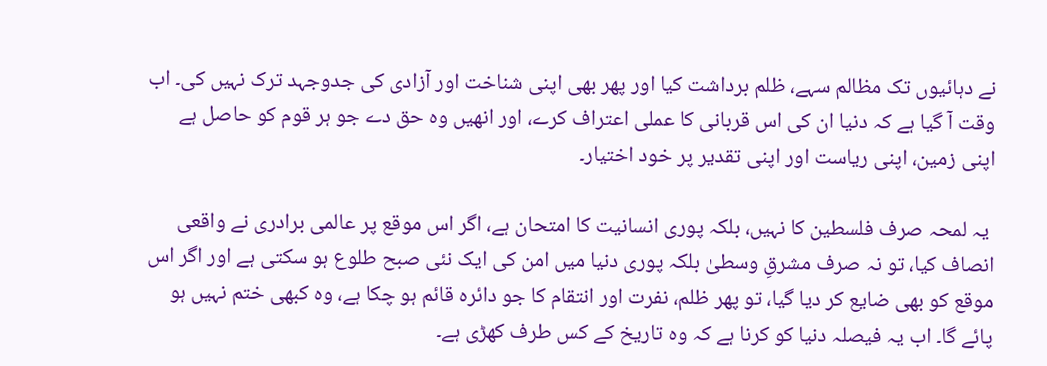نے دہائیوں تک مظالم سہے، ظلم برداشت کیا اور پھر بھی اپنی شناخت اور آزادی کی جدوجہد ترک نہیں کی۔ اب وقت آ گیا ہے کہ دنیا ان کی اس قربانی کا عملی اعتراف کرے، اور انھیں وہ حق دے جو ہر قوم کو حاصل ہے اپنی زمین، اپنی ریاست اور اپنی تقدیر پر خود اختیار۔

 یہ لمحہ صرف فلسطین کا نہیں، بلکہ پوری انسانیت کا امتحان ہے، اگر اس موقع پر عالمی برادری نے واقعی انصاف کیا، تو نہ صرف مشرقِ وسطیٰ بلکہ پوری دنیا میں امن کی ایک نئی صبح طلوع ہو سکتی ہے اور اگر اس موقع کو بھی ضایع کر دیا گیا، تو پھر ظلم، نفرت اور انتقام کا جو دائرہ قائم ہو چکا ہے، وہ کبھی ختم نہیں ہو پائے گا۔ اب یہ فیصلہ دنیا کو کرنا ہے کہ وہ تاریخ کے کس طرف کھڑی ہے۔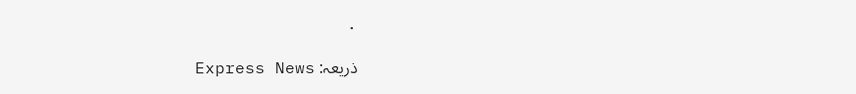.

ذریعہ: Express News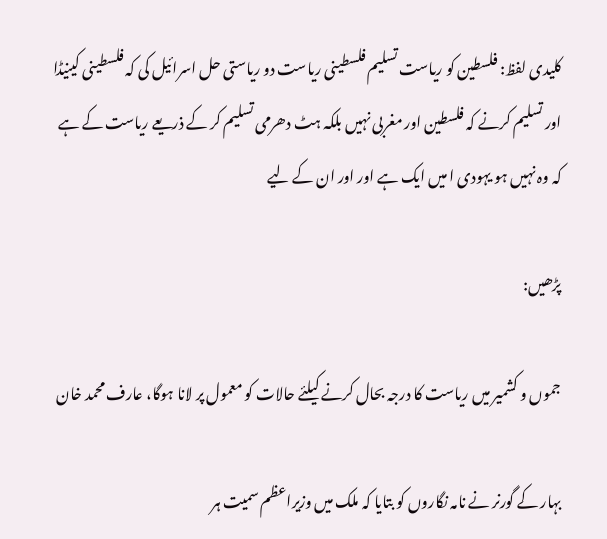کلیدی لفظ: فلسطین کو ریاست تسلیم فلسطینی ریاست دو ریاستی حل اسرائیل کی کہ فلسطینی کینیڈا اور تسلیم کرنے کہ فلسطین اور مغربی نہیں بلکہ ہٹ دھرمی تسلیم کر کے ذریعے ریاست کے ہے کہ وہ نہیں ہو یہودی ا میں ایک ہے اور اور ان کے لیے

پڑھیں:

جموں و کشمیر میں ریاست کا درجہ بحال کرنے کیلئے حالات کو معمول پر لانا ہوگا، عارف محمد خان

بہار کے گورنر نے نامہ نگاروں کو بتایا کہ ملک میں وزیراعظم سمیت ہر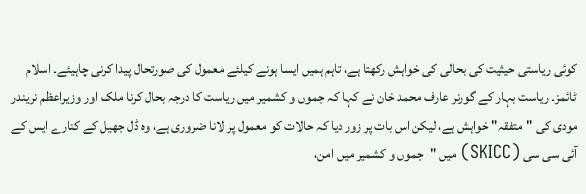کوئی ریاستی حیثیت کی بحالی کی خواہش رکھتا ہے، تاہم ہمیں ایسا ہونے کیلئے معمول کی صورتحال پیدا کرنی چاہیئے۔ اسلام ٹائمز۔ ریاست بہار کے گورنر عارف محمد خان نے کہا کہ جموں و کشمیر میں ریاست کا درجہ بحال کرنا ملک اور وزیراعظم نریندر مودی کی "متفقہ" خواہش ہے، لیکن اس بات پر زور دیا کہ حالات کو معمول پر لانا ضروری ہے، وہ ڈل جھیل کے کنارے ایس کے آئی سی سی (SKICC) میں "جموں و کشمیر میں امن،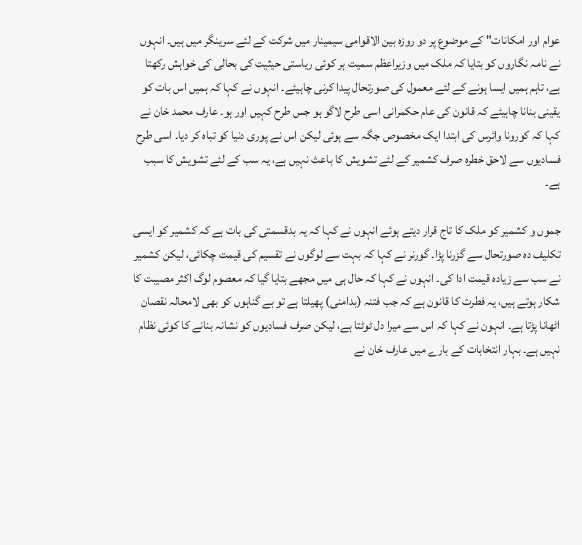عوام اور امکانات" کے موضوع پر دو روزہ بین الاقوامی سیمینار میں شرکت کے لئے سرینگر میں ہیں۔ انہوں نے نامہ نگاروں کو بتایا کہ ملک میں وزیراعظم سمیت ہر کوئی ریاستی حیثیت کی بحالی کی خواہش رکھتا ہے، تاہم ہمیں ایسا ہونے کے لئے معمول کی صورتحال پیدا کرنی چاہیئے۔ انہوں نے کہا کہ ہمیں اس بات کو یقینی بنانا چاہیئے کہ قانون کی عام حکمرانی اسی طرح لاگو ہو جس طرح کہیں اور ہو۔ عارف محمد خان نے کہا کہ کورونا وائرس کی ابتدا ایک مخصوص جگہ سے ہوئی لیکن اس نے پوری دنیا کو تباہ کر دیا۔ اسی طرح فسادیوں سے لاحق خطرہ صرف کشمیر کے لئے تشویش کا باعث نہیں ہے، یہ سب کے لئے تشویش کا سبب ہے۔

جموں و کشمیر کو ملک کا تاج قرار دیتے ہوئے انہوں نے کہا کہ یہ بدقسمتی کی بات ہے کہ کشمیر کو ایسی تکلیف دہ صورتحال سے گزرنا پڑا۔ گورنر نے کہا کہ بہت سے لوگوں نے تقسیم کی قیمت چکائی، لیکن کشمیر نے سب سے زیادہ قیمت ادا کی۔ انہوں نے کہا کہ حال ہی میں مجھے بتایا گیا کہ معصوم لوگ اکثر مصیبت کا شکار ہوتے ہیں، یہ فطرت کا قانون ہے کہ جب فتنہ (بدامنی) پھیلتا ہے تو بے گناہوں کو بھی لامحالہ نقصان اٹھانا پڑتا ہے۔ انہون نے کہا کہ اس سے میرا دل ٹوٹتا ہے، لیکن صرف فسادیوں کو نشانہ بنانے کا کوئی نظام نہیں ہے۔ بہار انتخابات کے بارے میں عارف خان نے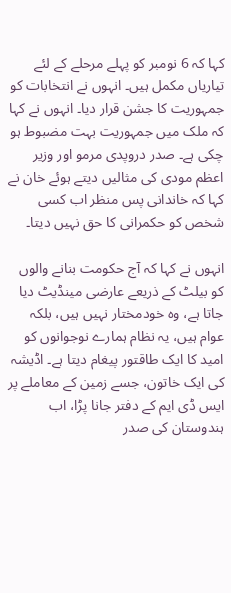کہا کہ 6 نومبر کو پہلے مرحلے کے لئے تیاریاں مکمل ہیں۔ انہوں نے انتخابات کو جمہوریت کا جشن قرار دیا۔ انہوں نے کہا کہ ملک میں جمہوریت بہت مضبوط ہو چکی ہے۔ صدر دروپدی مرمو اور وزیر اعظم مودی کی مثالیں دیتے ہوئے خان نے کہا کہ خاندانی پس منظر اب کسی شخص کو حکمرانی کا حق نہیں دیتا۔

انہوں نے کہا کہ آج حکومت بنانے والوں کو بیلٹ کے ذریعے عارضی مینڈیٹ دیا جاتا ہے، وہ خودمختار نہیں ہیں، بلکہ عوام ہیں، یہ نظام ہمارے نوجوانوں کو امید کا ایک طاقتور پیغام دیتا ہے۔ اڈیشہ کی ایک خاتون، جسے زمین کے معاملے پر ایس ڈی ایم کے دفتر جانا پڑا، اب ہندوستان کی صدر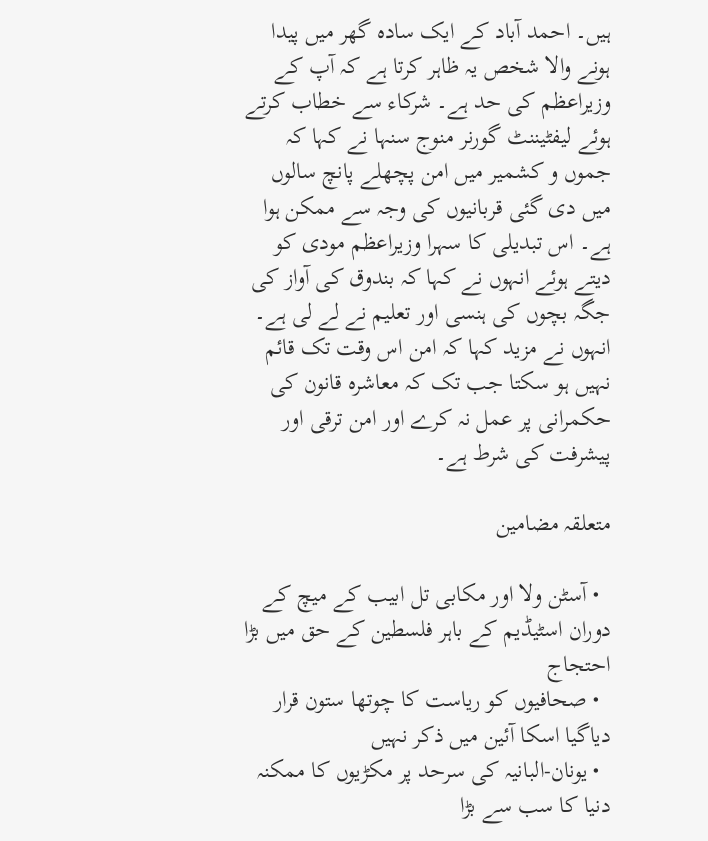ہیں۔ احمد آباد کے ایک سادہ گھر میں پیدا ہونے والا شخص یہ ظاہر کرتا ہے کہ آپ کے وزیراعظم کی حد ہے۔ شرکاء سے خطاب کرتے ہوئے لیفٹیننٹ گورنر منوج سنہا نے کہا کہ جموں و کشمیر میں امن پچھلے پانچ سالوں میں دی گئی قربانیوں کی وجہ سے ممکن ہوا ہے۔ اس تبدیلی کا سہرا وزیراعظم مودی کو دیتے ہوئے انہوں نے کہا کہ بندوق کی آواز کی جگہ بچوں کی ہنسی اور تعلیم نے لے لی ہے۔ انہوں نے مزید کہا کہ امن اس وقت تک قائم نہیں ہو سکتا جب تک کہ معاشرہ قانون کی حکمرانی پر عمل نہ کرے اور امن ترقی اور پیشرفت کی شرط ہے۔

متعلقہ مضامین

  • آسٹن ولا اور مکابی تل ابیب کے میچ کے دوران اسٹیڈیم کے باہر فلسطین کے حق میں بڑا احتجاج
  • صحافیوں کو ریاست کا چوتھا ستون قرار دیاگیا اسکا آئین میں ذکر نہیں
  • یونان-البانیہ کی سرحد پر مکڑیوں کا ممکنہ دنیا کا سب سے بڑا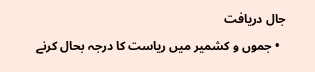جال دریافت
  • جموں و کشمیر میں ریاست کا درجہ بحال کرنے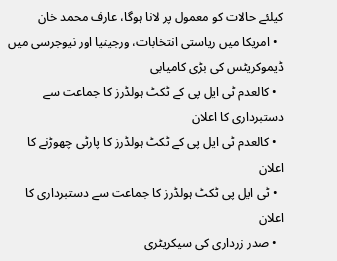کیلئے حالات کو معمول پر لانا ہوگا، عارف محمد خان
  • امریکا میں ریاستی انتخابات، ورجینیا اور نیوجرسی میں ڈیموکریٹس کی بڑی کامیابی
  • کالعدم ٹی ایل پی کے ٹکٹ ہولڈرز کا جماعت سے دستبرداری کا اعلان
  • کالعدم ٹی ایل پی کے ٹکٹ ہولڈرز کا پارٹی چھوڑنے کا اعلان
  • ٹی ایل پی ٹکٹ ہولڈرز کا جماعت سے دستبرداری کا اعلان
  • صدر زرداری کی سیکریٹری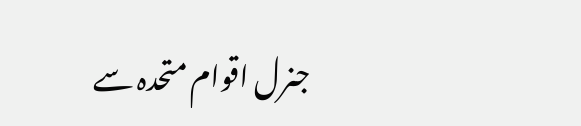جنرل اقوام متحدہ سے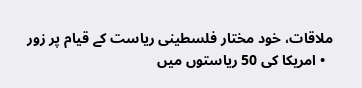ملاقات، خود مختار فلسطینی ریاست کے قیام پر زور
  • امریکا کی 50 ریاستوں میں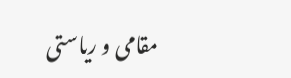مقامی و ریاستی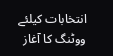انتخابات کیلئے ووٹنگ کا آغاز